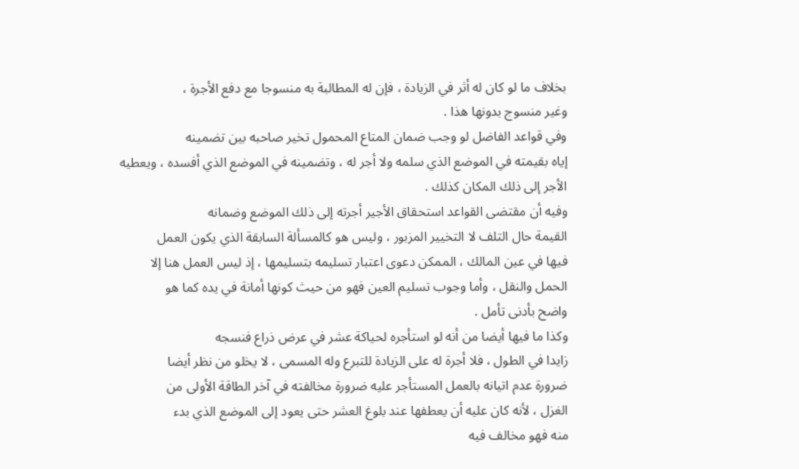بخلاف ما لو كان له أثر في الزيادة ، فإن له المطالبة به منسوجا مع دفع الأجرة ،
وغير منسوج بدونها هذا .
وفي قواعد الفاضل لو وجب ضمان المتاع المحمول تخير صاحبه بين تضمينه
إياه بقيمته في الموضع الذي سلمه ولا أجر له ، وتضمينه في الموضع الذي أفسده ، ويعطيه
الأجر إلى ذلك المكان كذلك .
وفيه أن مقتضى القواعد استحقاق الأجير أجرته إلى ذلك الموضع وضمانه
القيمة حال التلف لا التخيير المزبور ، وليس هو كالمسألة السابقة الذي يكون العمل
فيها في عين المالك ، الممكن دعوى اعتبار تسليمه بتسليمها ، إذ ليس العمل هنا إلا
الحمل والنقل ، وأما وجوب تسليم العين فهو من حيث كونها أمانة في يده كما هو
واضح بأدنى تأمل .
وكذا ما فيها أيضا من أنه لو استأجره لحياكة عشر في عرض ذراع فنسجه
زايدا في الطول ، فلا أجرة له على الزيادة للتبرع وله المسمى ، لا يخلو من نظر أيضا
ضرورة عدم اتيانه بالعمل المستأجر عليه ضرورة مخالفته في آخر الطاقة الأولى من
الغزل ، لأنه كان عليه أن يعطفها عند بلوغ العشر حتى يعود إلى الموضع الذي بدء
منه فهو مخالف فيه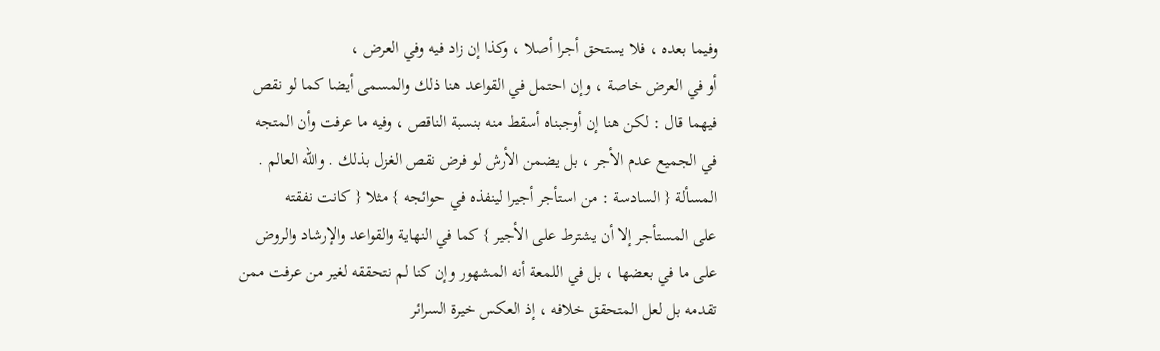وفيما بعده ، فلا يستحق أجرا أصلا ، وكذا إن زاد فيه وفي العرض ،
أو في العرض خاصة ، وإن احتمل في القواعد هنا ذلك والمسمى أيضا كما لو نقص
فيهما قال : لكن هنا إن أوجبناه أسقط منه بنسبة الناقص ، وفيه ما عرفت وأن المتجه
في الجميع عدم الأجر ، بل يضمن الأرش لو فرض نقص الغزل بذلك . والله العالم .
المسألة { السادسة : من استأجر أجيرا لينفذه في حوائجه } مثلا { كانت نفقته
على المستأجر إلا أن يشترط على الأجير } كما في النهاية والقواعد والإرشاد والروض
على ما في بعضها ، بل في اللمعة أنه المشهور وإن كنا لم نتحققه لغير من عرفت ممن
تقدمه بل لعل المتحقق خلافه ، إذ العكس خيرة السرائر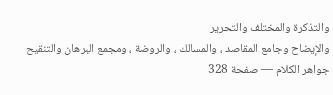والتذكرة والمختلف والتحرير
والإيضاح وجامع المقاصد ، والمسالك ، والروضة ، ومجمع البرهان والتنقيح
جواهر الكلام — صفحة 328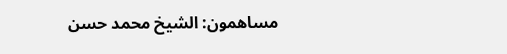مساهمون: الشيخ محمد حسن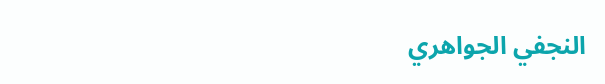النجفي الجواهري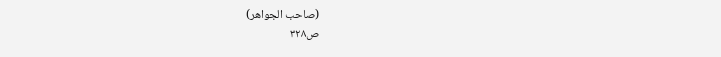(صاحب الجواهر)
ص٣٢٨